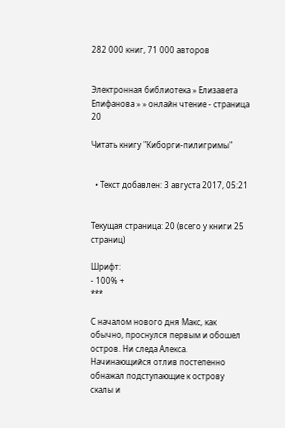282 000 книг, 71 000 авторов


Электронная библиотека » Елизавета Епифанова » » онлайн чтение - страница 20

Читать книгу "Киборги-пилигримы"


  • Текст добавлен: 3 августа 2017, 05:21


Текущая страница: 20 (всего у книги 25 страниц)

Шрифт:
- 100% +
***

С началом нового дня Макс, как обычно, проснулся первым и обошел остров. Ни следа Алекса. Начинающийся отлив постепенно обнажал подступающие к острову скалы и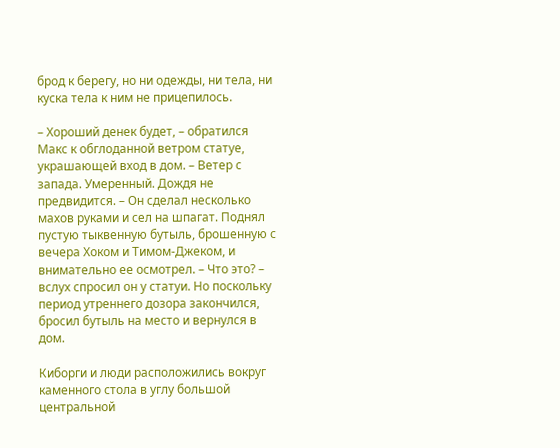брод к берегу, но ни одежды, ни тела, ни куска тела к ним не прицепилось.

– Хороший денек будет, – обратился Макс к обглоданной ветром статуе, украшающей вход в дом. – Ветер с запада. Умеренный. Дождя не предвидится. – Он сделал несколько махов руками и сел на шпагат. Поднял пустую тыквенную бутыль, брошенную с вечера Хоком и Тимом-Джеком, и внимательно ее осмотрел. – Что это? – вслух спросил он у статуи. Но поскольку период утреннего дозора закончился, бросил бутыль на место и вернулся в дом.

Киборги и люди расположились вокруг каменного стола в углу большой центральной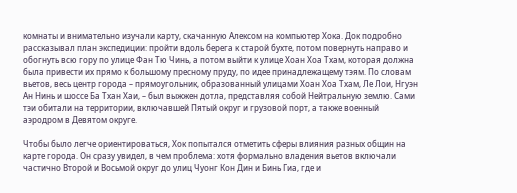комнаты и внимательно изучали карту, скачанную Алексом на компьютер Хока. Док подробно рассказывал план экспедиции: пройти вдоль берега к старой бухте, потом повернуть направо и обогнуть всю гору по улице Фан Тю Чинь, а потом выйти к улице Хоан Хоа Тхам, которая должна была привести их прямо к большому пресному пруду, по идее принадлежащему тэям. По словам вьетов, весь центр города – прямоугольник, образованный улицами Хоан Хоа Тхам, Ле Лои, Нгуэн Ан Нинь и шоссе Ба Тхан Хаи, – был выжжен дотла, представляя собой Нейтральную землю. Сами тэи обитали на территории, включавшей Пятый округ и грузовой порт, а также военный аэродром в Девятом округе.

Чтобы было легче ориентироваться, Хок попытался отметить сферы влияния разных общин на карте города. Он сразу увидел, в чем проблема: хотя формально владения вьетов включали частично Второй и Восьмой округ до улиц Чуонг Кон Дин и Бинь Гиа, где и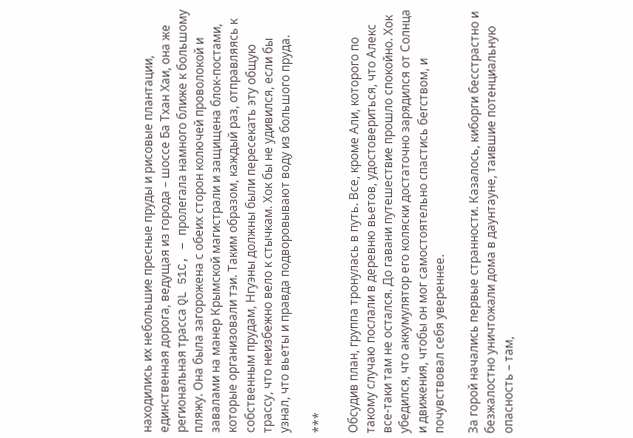находились их небольшие пресные пруды и рисовые плантации, единственная дорога, ведущая из города – шоссе Ба Тхан Хаи, она же региональная трасса QL 51C, – пролегала намного ближе к большому пляжу. Она была загорожена с обеих сторон колючей проволокой и завалами на манер Крымской магистрали и защищена блок-постами, которые организовали тэи. Таким образом, каждый раз, отправляясь к собственным прудам, Нгуэны должны были пересекать эту общую трассу, что неизбежно вело к стычкам. Хок бы не удивился, если бы узнал, что вьеты и правда подворовывают воду из большого пруда.

***

Обсудив план, группа тронулась в путь. Все, кроме Али, которого по такому случаю послали в деревню вьетов, удостовериться, что Алекс все-таки там не остался. До гавани путешествие прошло спокойно. Хок убедился, что аккумулятор его коляски достаточно зарядился от Солнца и движения, чтобы он мог самостоятельно спастись бегством, и почувствовал себя увереннее.

За горой начались первые странности. Казалось, киборги бесстрастно и безжалостно уничтожали дома в даунтауне, таившие потенциальную опасность – там,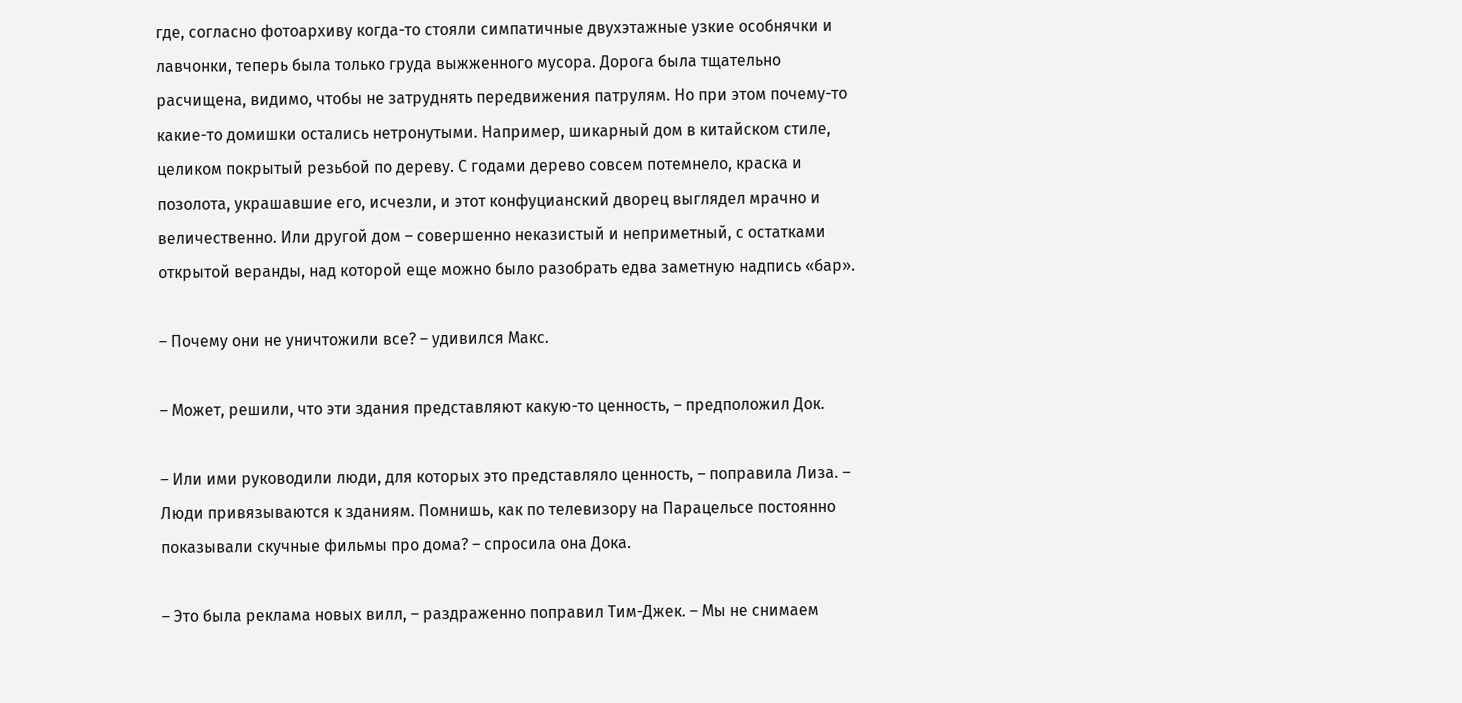где, согласно фотоархиву когда-то стояли симпатичные двухэтажные узкие особнячки и лавчонки, теперь была только груда выжженного мусора. Дорога была тщательно расчищена, видимо, чтобы не затруднять передвижения патрулям. Но при этом почему-то какие-то домишки остались нетронутыми. Например, шикарный дом в китайском стиле, целиком покрытый резьбой по дереву. С годами дерево совсем потемнело, краска и позолота, украшавшие его, исчезли, и этот конфуцианский дворец выглядел мрачно и величественно. Или другой дом – совершенно неказистый и неприметный, с остатками открытой веранды, над которой еще можно было разобрать едва заметную надпись «бар».

– Почему они не уничтожили все? – удивился Макс.

– Может, решили, что эти здания представляют какую-то ценность, – предположил Док.

– Или ими руководили люди, для которых это представляло ценность, – поправила Лиза. – Люди привязываются к зданиям. Помнишь, как по телевизору на Парацельсе постоянно показывали скучные фильмы про дома? – спросила она Дока.

– Это была реклама новых вилл, – раздраженно поправил Тим-Джек. – Мы не снимаем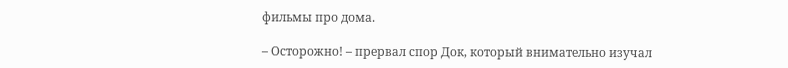фильмы про дома.

– Осторожно! – прервал спор Док, который внимательно изучал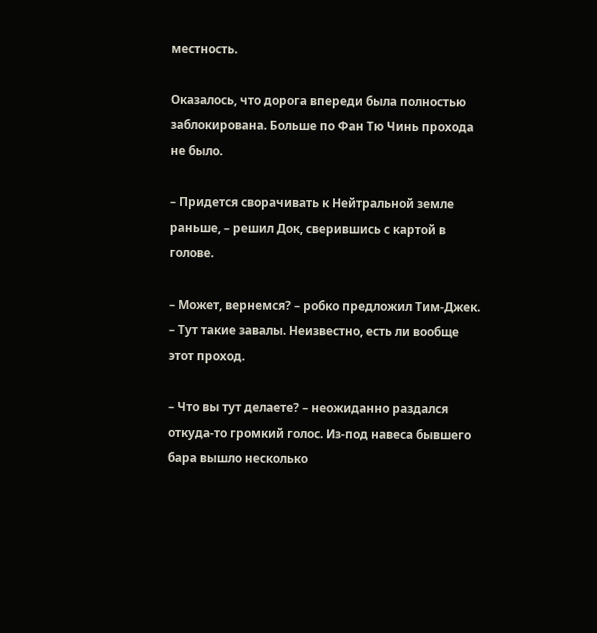местность.

Оказалось, что дорога впереди была полностью заблокирована. Больше по Фан Тю Чинь прохода не было.

– Придется сворачивать к Нейтральной земле раньше, – решил Док, сверившись с картой в голове.

– Может, вернемся? – робко предложил Тим-Джек. – Тут такие завалы. Неизвестно, есть ли вообще этот проход.

– Что вы тут делаете? – неожиданно раздался откуда-то громкий голос. Из-под навеса бывшего бара вышло несколько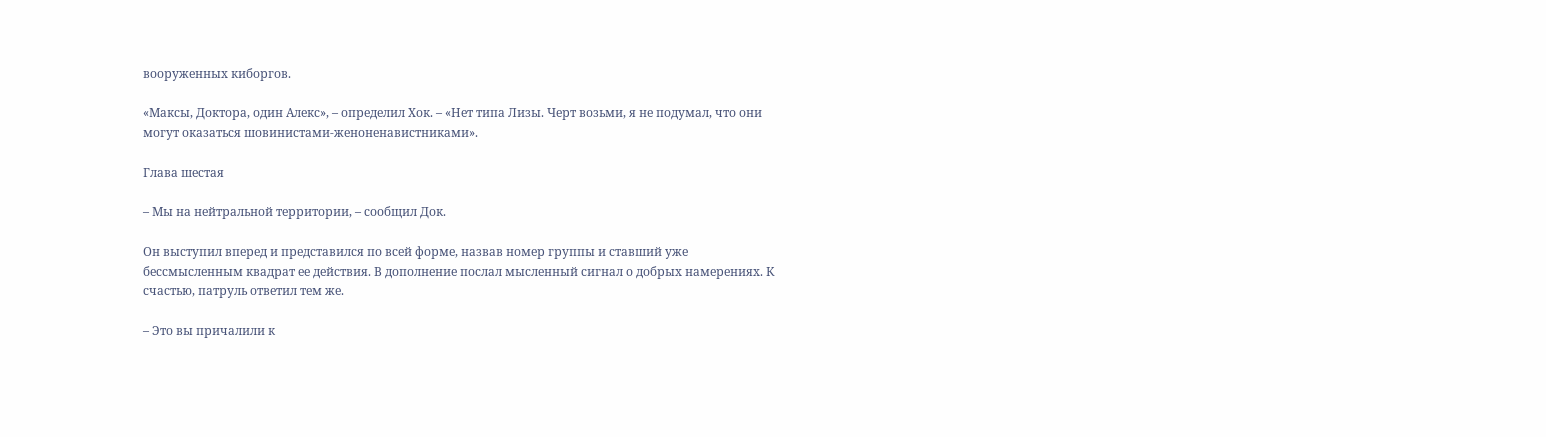вооруженных киборгов.

«Максы, Доктора, один Алекс», – определил Хок. – «Нет типа Лизы. Черт возьми, я не подумал, что они могут оказаться шовинистами-женоненавистниками».

Глава шестая

– Мы на нейтральной территории, – сообщил Док.

Он выступил вперед и представился по всей форме, назвав номер группы и ставший уже бессмысленным квадрат ее действия. В дополнение послал мысленный сигнал о добрых намерениях. К счастью, патруль ответил тем же.

– Это вы причалили к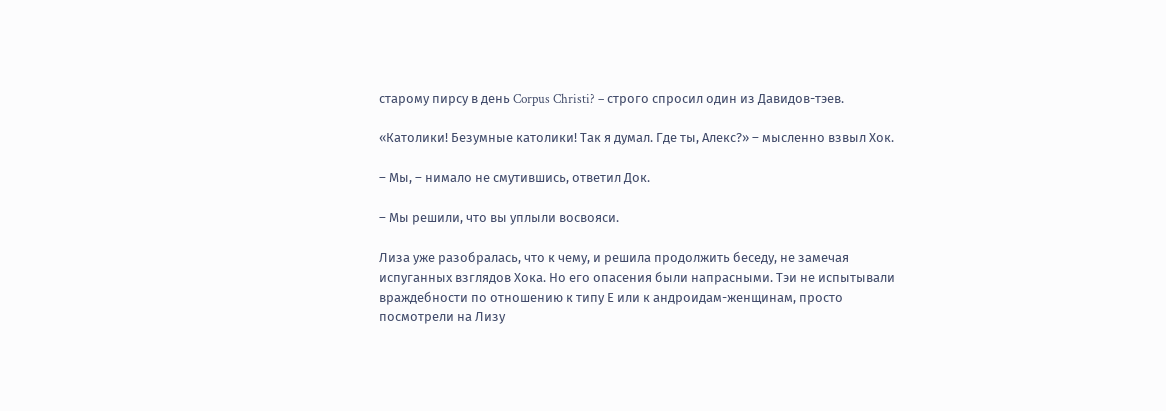старому пирсу в день Corpus Christi? – строго спросил один из Давидов-тэев.

«Католики! Безумные католики! Так я думал. Где ты, Алекс?» – мысленно взвыл Хок.

– Мы, – нимало не смутившись, ответил Док.

– Мы решили, что вы уплыли восвояси.

Лиза уже разобралась, что к чему, и решила продолжить беседу, не замечая испуганных взглядов Хока. Но его опасения были напрасными. Тэи не испытывали враждебности по отношению к типу Е или к андроидам-женщинам, просто посмотрели на Лизу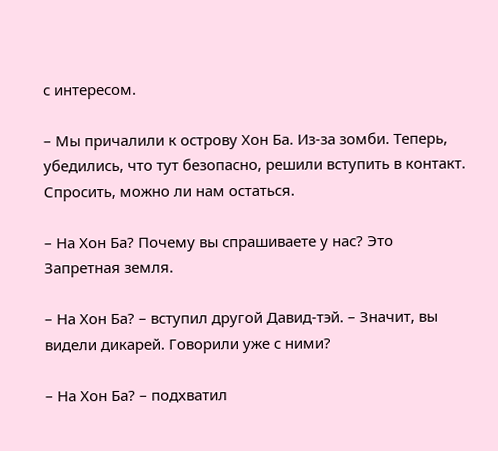с интересом.

– Мы причалили к острову Хон Ба. Из-за зомби. Теперь, убедились, что тут безопасно, решили вступить в контакт. Спросить, можно ли нам остаться.

– На Хон Ба? Почему вы спрашиваете у нас? Это Запретная земля.

– На Хон Ба? – вступил другой Давид-тэй. – Значит, вы видели дикарей. Говорили уже с ними?

– На Хон Ба? – подхватил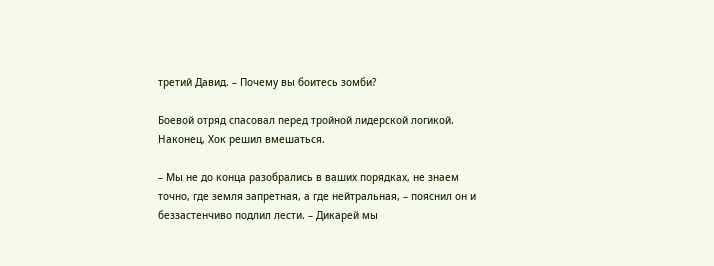третий Давид. – Почему вы боитесь зомби?

Боевой отряд спасовал перед тройной лидерской логикой. Наконец, Хок решил вмешаться.

– Мы не до конца разобрались в ваших порядках, не знаем точно, где земля запретная, а где нейтральная, – пояснил он и беззастенчиво подлил лести. – Дикарей мы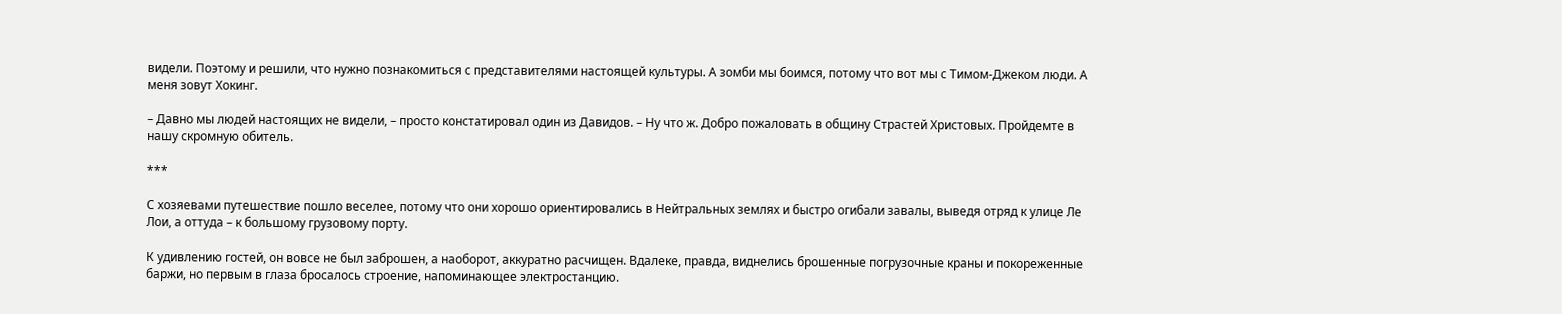видели. Поэтому и решили, что нужно познакомиться с представителями настоящей культуры. А зомби мы боимся, потому что вот мы с Тимом-Джеком люди. А меня зовут Хокинг.

– Давно мы людей настоящих не видели, – просто констатировал один из Давидов. – Ну что ж. Добро пожаловать в общину Страстей Христовых. Пройдемте в нашу скромную обитель.

***

С хозяевами путешествие пошло веселее, потому что они хорошо ориентировались в Нейтральных землях и быстро огибали завалы, выведя отряд к улице Ле Лои, а оттуда – к большому грузовому порту.

К удивлению гостей, он вовсе не был заброшен, а наоборот, аккуратно расчищен. Вдалеке, правда, виднелись брошенные погрузочные краны и покореженные баржи, но первым в глаза бросалось строение, напоминающее электростанцию.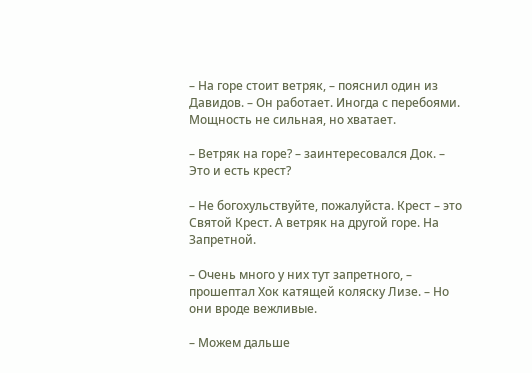– На горе стоит ветряк, – пояснил один из Давидов. – Он работает. Иногда с перебоями. Мощность не сильная, но хватает.

– Ветряк на горе? – заинтересовался Док. – Это и есть крест?

– Не богохульствуйте, пожалуйста. Крест – это Святой Крест. А ветряк на другой горе. На Запретной.

– Очень много у них тут запретного, – прошептал Хок катящей коляску Лизе. – Но они вроде вежливые.

– Можем дальше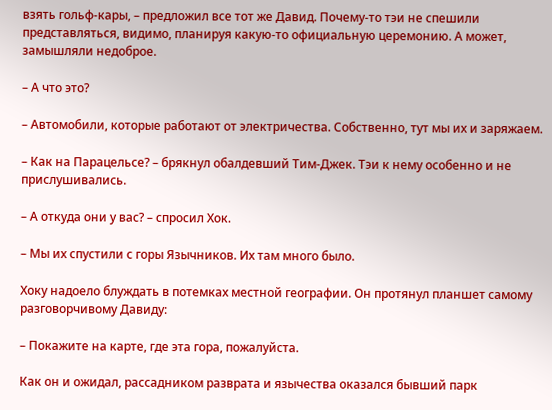взять гольф-кары, – предложил все тот же Давид. Почему-то тэи не спешили представляться, видимо, планируя какую-то официальную церемонию. А может, замышляли недоброе.

– А что это?

– Автомобили, которые работают от электричества. Собственно, тут мы их и заряжаем.

– Как на Парацельсе? – брякнул обалдевший Тим-Джек. Тэи к нему особенно и не прислушивались.

– А откуда они у вас? – спросил Хок.

– Мы их спустили с горы Язычников. Их там много было.

Хоку надоело блуждать в потемках местной географии. Он протянул планшет самому разговорчивому Давиду:

– Покажите на карте, где эта гора, пожалуйста.

Как он и ожидал, рассадником разврата и язычества оказался бывший парк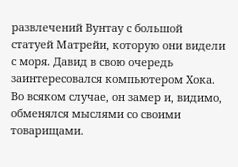развлечений Вунтау с большой статуей Матрейи, которую они видели с моря. Давид в свою очередь заинтересовался компьютером Хока. Во всяком случае, он замер и, видимо, обменялся мыслями со своими товарищами.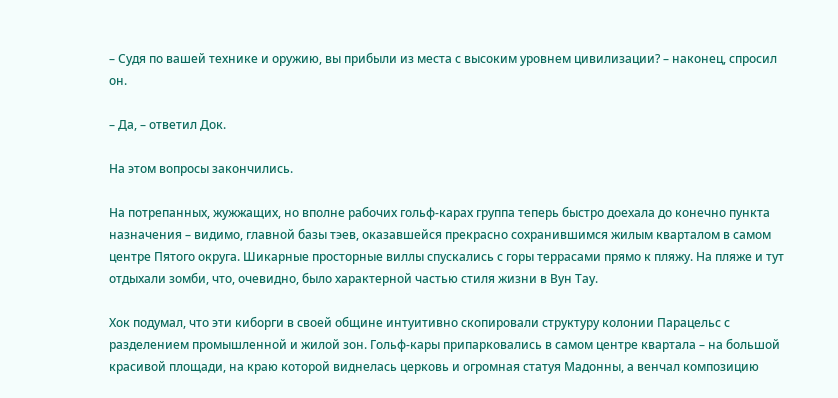– Судя по вашей технике и оружию, вы прибыли из места с высоким уровнем цивилизации? – наконец, спросил он.

– Да, – ответил Док.

На этом вопросы закончились.

На потрепанных, жужжащих, но вполне рабочих гольф-карах группа теперь быстро доехала до конечно пункта назначения – видимо, главной базы тэев, оказавшейся прекрасно сохранившимся жилым кварталом в самом центре Пятого округа. Шикарные просторные виллы спускались с горы террасами прямо к пляжу. На пляже и тут отдыхали зомби, что, очевидно, было характерной частью стиля жизни в Вун Тау.

Хок подумал, что эти киборги в своей общине интуитивно скопировали структуру колонии Парацельс с разделением промышленной и жилой зон. Гольф-кары припарковались в самом центре квартала – на большой красивой площади, на краю которой виднелась церковь и огромная статуя Мадонны, а венчал композицию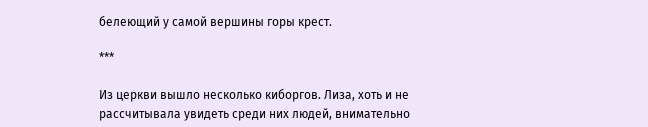белеющий у самой вершины горы крест.

***

Из церкви вышло несколько киборгов. Лиза, хоть и не рассчитывала увидеть среди них людей, внимательно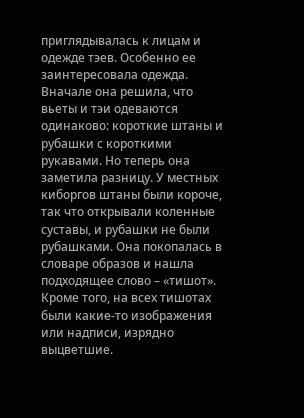приглядывалась к лицам и одежде тэев. Особенно ее заинтересовала одежда. Вначале она решила, что вьеты и тэи одеваются одинаково: короткие штаны и рубашки с короткими рукавами. Но теперь она заметила разницу. У местных киборгов штаны были короче, так что открывали коленные суставы, и рубашки не были рубашками. Она покопалась в словаре образов и нашла подходящее слово – «тишот». Кроме того, на всех тишотах были какие-то изображения или надписи, изрядно выцветшие.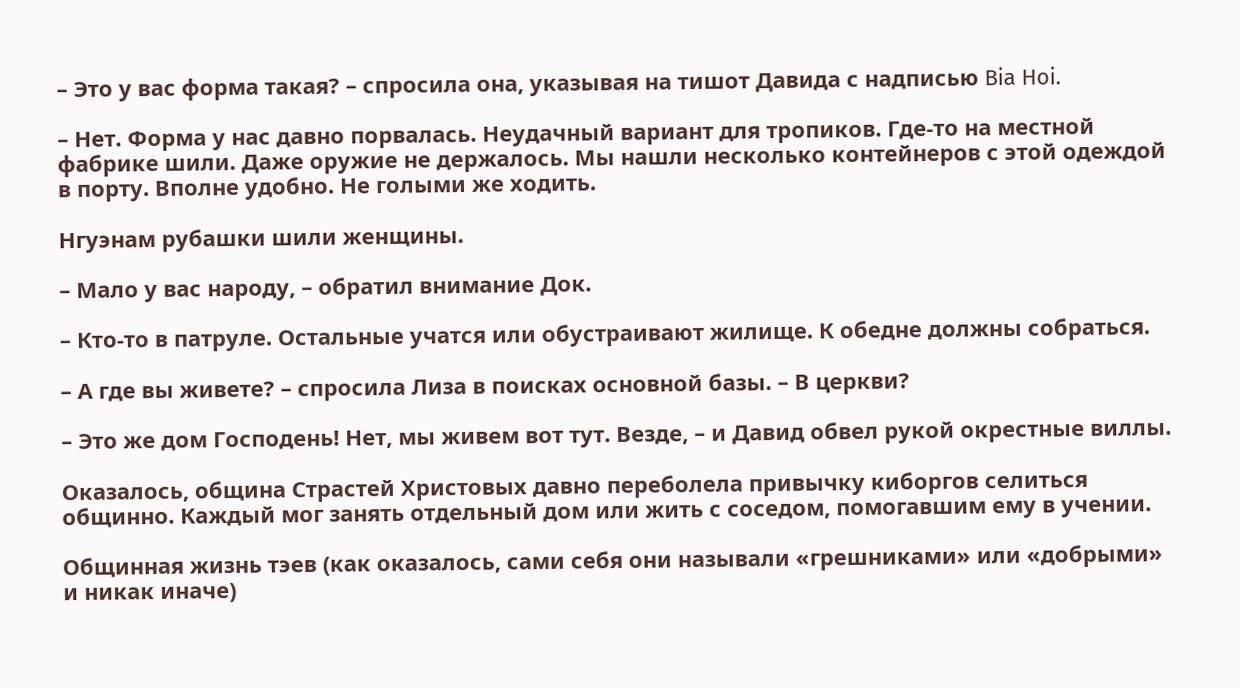– Это у вас форма такая? – спросила она, указывая на тишот Давида с надписью Bia Hoi.

– Нет. Форма у нас давно порвалась. Неудачный вариант для тропиков. Где-то на местной фабрике шили. Даже оружие не держалось. Мы нашли несколько контейнеров с этой одеждой в порту. Вполне удобно. Не голыми же ходить.

Нгуэнам рубашки шили женщины.

– Мало у вас народу, – обратил внимание Док.

– Кто-то в патруле. Остальные учатся или обустраивают жилище. К обедне должны собраться.

– А где вы живете? – спросила Лиза в поисках основной базы. – В церкви?

– Это же дом Господень! Нет, мы живем вот тут. Везде, – и Давид обвел рукой окрестные виллы.

Оказалось, община Страстей Христовых давно переболела привычку киборгов селиться общинно. Каждый мог занять отдельный дом или жить с соседом, помогавшим ему в учении.

Общинная жизнь тэев (как оказалось, сами себя они называли «грешниками» или «добрыми» и никак иначе)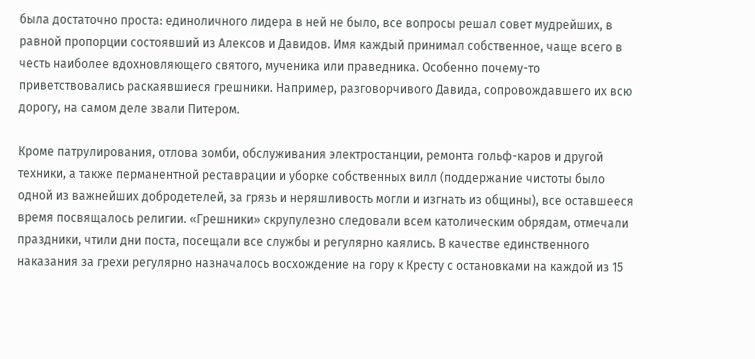была достаточно проста: единоличного лидера в ней не было, все вопросы решал совет мудрейших, в равной пропорции состоявший из Алексов и Давидов. Имя каждый принимал собственное, чаще всего в честь наиболее вдохновляющего святого, мученика или праведника. Особенно почему-то приветствовались раскаявшиеся грешники. Например, разговорчивого Давида, сопровождавшего их всю дорогу, на самом деле звали Питером.

Кроме патрулирования, отлова зомби, обслуживания электростанции, ремонта гольф-каров и другой техники, а также перманентной реставрации и уборке собственных вилл (поддержание чистоты было одной из важнейших добродетелей, за грязь и неряшливость могли и изгнать из общины), все оставшееся время посвящалось религии. «Грешники» скрупулезно следовали всем католическим обрядам, отмечали праздники, чтили дни поста, посещали все службы и регулярно каялись. В качестве единственного наказания за грехи регулярно назначалось восхождение на гору к Кресту с остановками на каждой из 15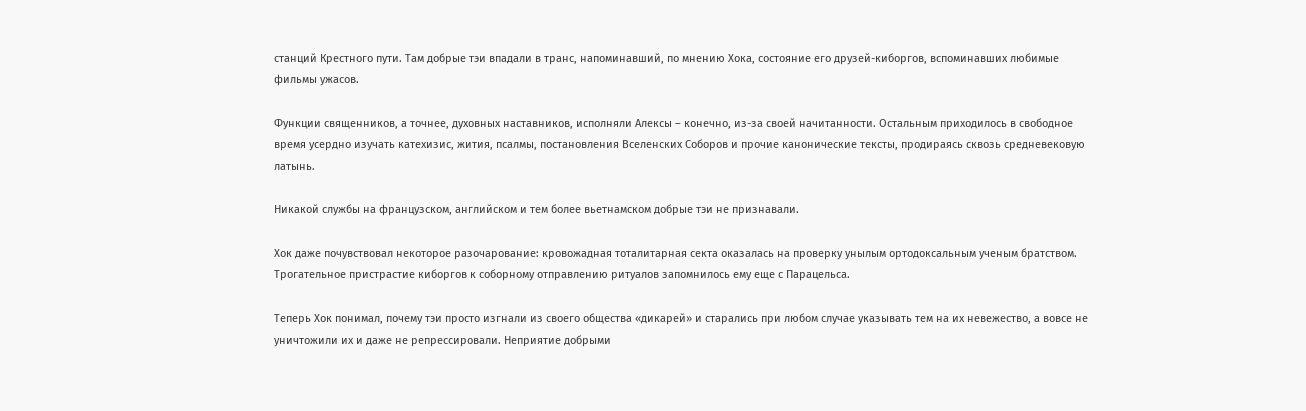станций Крестного пути. Там добрые тэи впадали в транс, напоминавший, по мнению Хока, состояние его друзей-киборгов, вспоминавших любимые фильмы ужасов.

Функции священников, а точнее, духовных наставников, исполняли Алексы – конечно, из-за своей начитанности. Остальным приходилось в свободное время усердно изучать катехизис, жития, псалмы, постановления Вселенских Соборов и прочие канонические тексты, продираясь сквозь средневековую латынь.

Никакой службы на французском, английском и тем более вьетнамском добрые тэи не признавали.

Хок даже почувствовал некоторое разочарование: кровожадная тоталитарная секта оказалась на проверку унылым ортодоксальным ученым братством. Трогательное пристрастие киборгов к соборному отправлению ритуалов запомнилось ему еще с Парацельса.

Теперь Хок понимал, почему тэи просто изгнали из своего общества «дикарей» и старались при любом случае указывать тем на их невежество, а вовсе не уничтожили их и даже не репрессировали. Неприятие добрыми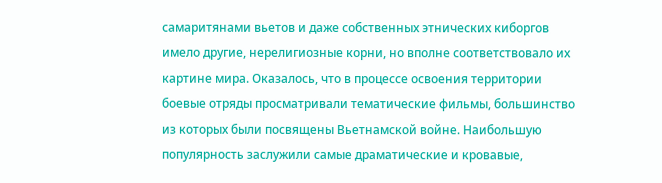самаритянами вьетов и даже собственных этнических киборгов имело другие, нерелигиозные корни, но вполне соответствовало их картине мира. Оказалось, что в процессе освоения территории боевые отряды просматривали тематические фильмы, большинство из которых были посвящены Вьетнамской войне. Наибольшую популярность заслужили самые драматические и кровавые,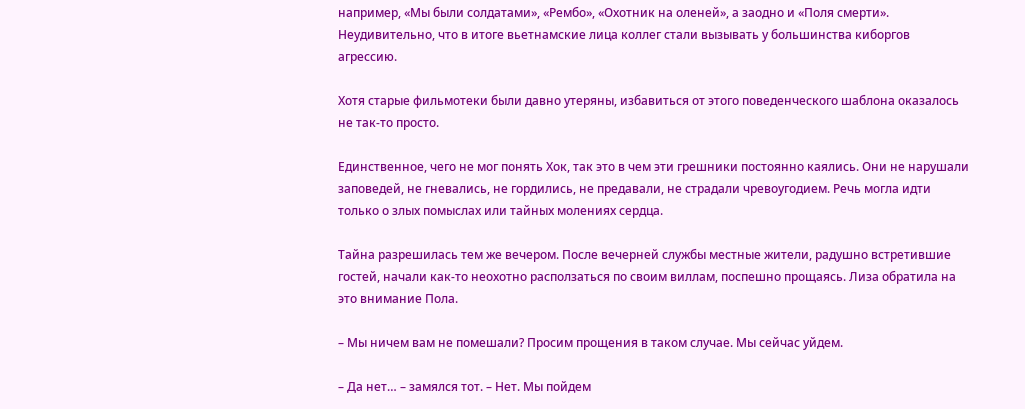например, «Мы были солдатами», «Рембо», «Охотник на оленей», а заодно и «Поля смерти». Неудивительно, что в итоге вьетнамские лица коллег стали вызывать у большинства киборгов агрессию.

Хотя старые фильмотеки были давно утеряны, избавиться от этого поведенческого шаблона оказалось не так-то просто.

Единственное, чего не мог понять Хок, так это в чем эти грешники постоянно каялись. Они не нарушали заповедей, не гневались, не гордились, не предавали, не страдали чревоугодием. Речь могла идти только о злых помыслах или тайных молениях сердца.

Тайна разрешилась тем же вечером. После вечерней службы местные жители, радушно встретившие гостей, начали как-то неохотно расползаться по своим виллам, поспешно прощаясь. Лиза обратила на это внимание Пола.

– Мы ничем вам не помешали? Просим прощения в таком случае. Мы сейчас уйдем.

– Да нет… – замялся тот. – Нет. Мы пойдем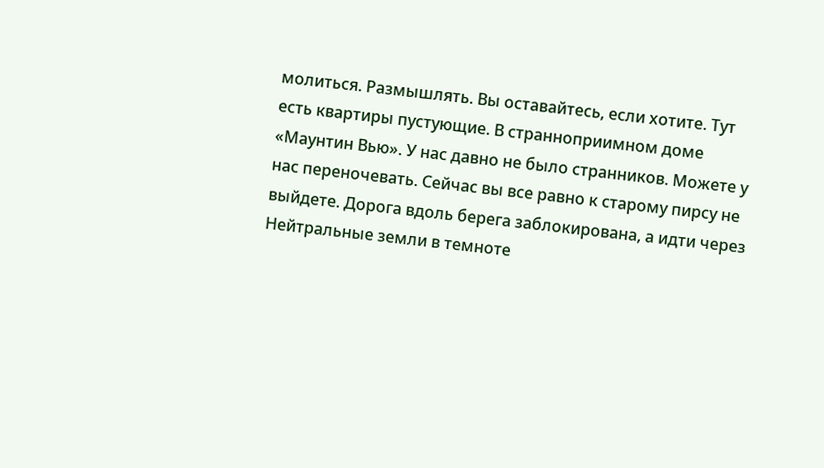молиться. Размышлять. Вы оставайтесь, если хотите. Тут есть квартиры пустующие. В странноприимном доме «Маунтин Вью». У нас давно не было странников. Можете у нас переночевать. Сейчас вы все равно к старому пирсу не выйдете. Дорога вдоль берега заблокирована, а идти через Нейтральные земли в темноте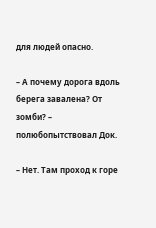для людей опасно.

– А почему дорога вдоль берега завалена? От зомби? – полюбопытствовал Док.

– Нет. Там проход к горе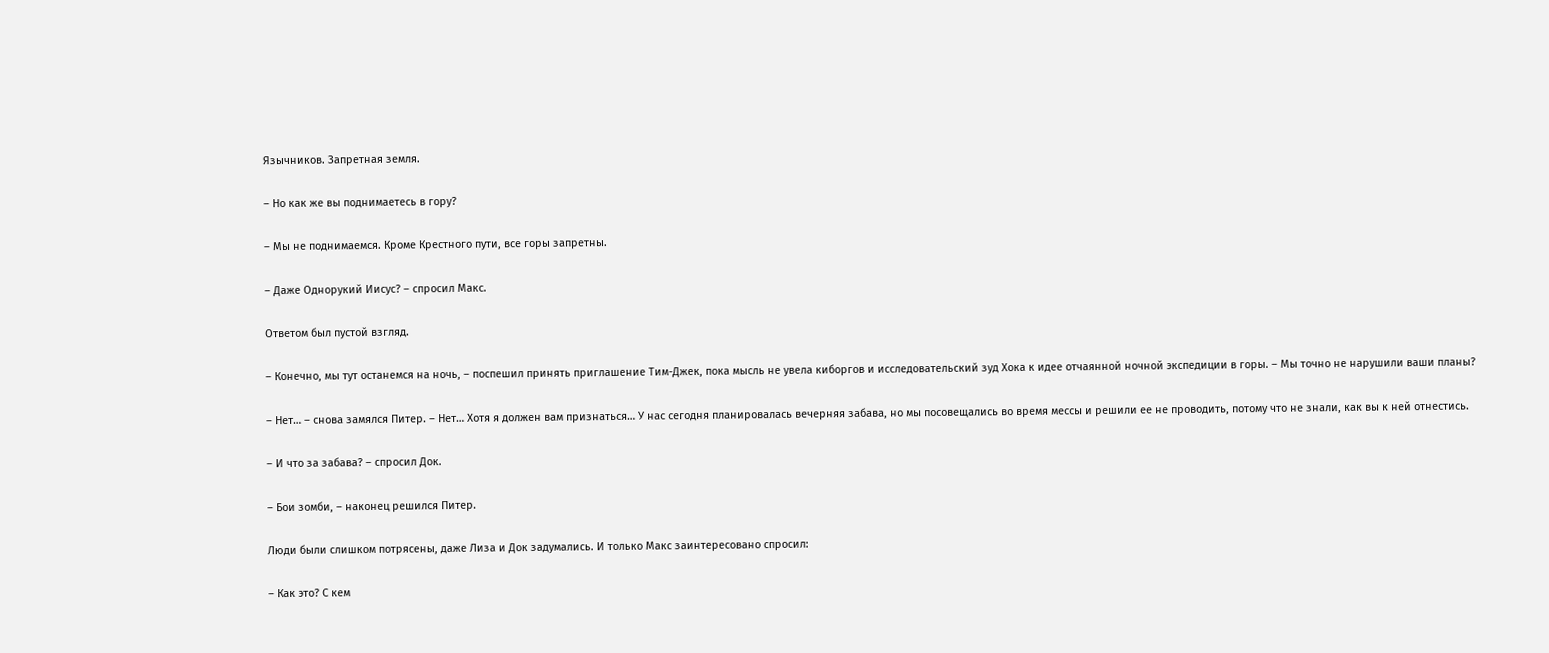Язычников. Запретная земля.

– Но как же вы поднимаетесь в гору?

– Мы не поднимаемся. Кроме Крестного пути, все горы запретны.

– Даже Однорукий Иисус? – спросил Макс.

Ответом был пустой взгляд.

– Конечно, мы тут останемся на ночь, – поспешил принять приглашение Тим-Джек, пока мысль не увела киборгов и исследовательский зуд Хока к идее отчаянной ночной экспедиции в горы. – Мы точно не нарушили ваши планы?

– Нет… – снова замялся Питер. – Нет… Хотя я должен вам признаться… У нас сегодня планировалась вечерняя забава, но мы посовещались во время мессы и решили ее не проводить, потому что не знали, как вы к ней отнестись.

– И что за забава? – спросил Док.

– Бои зомби, – наконец решился Питер.

Люди были слишком потрясены, даже Лиза и Док задумались. И только Макс заинтересовано спросил:

– Как это? С кем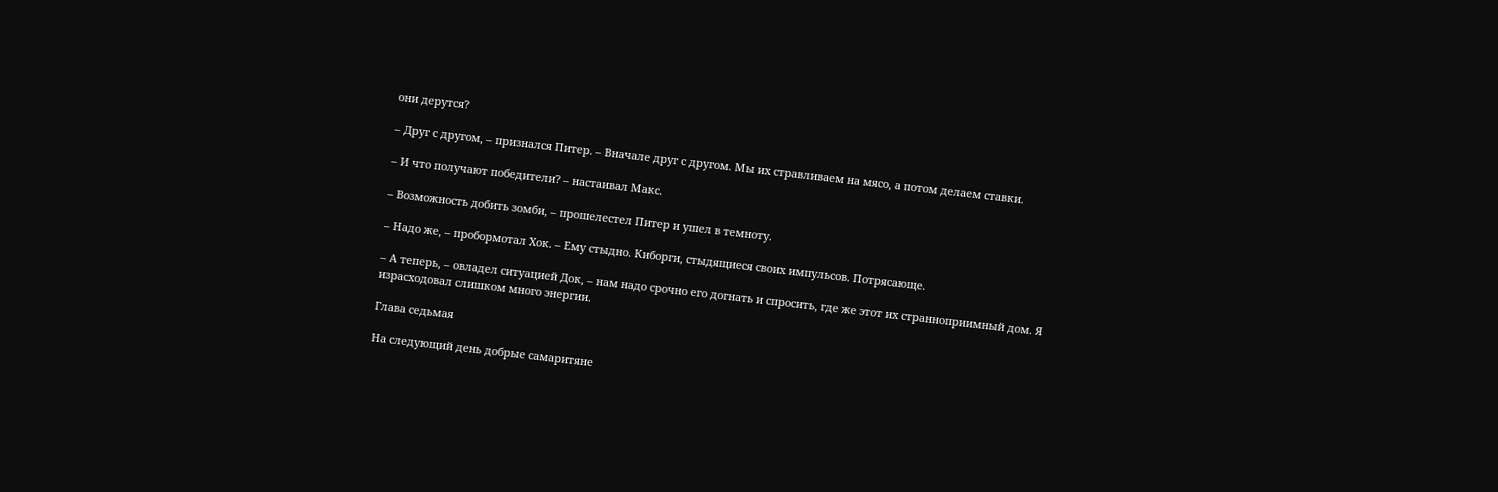они дерутся?

– Друг с другом, – признался Питер. – Вначале друг с другом. Мы их стравливаем на мясо, а потом делаем ставки.

– И что получают победители? – настаивал Макс.

– Возможность добить зомби, – прошелестел Питер и ушел в темноту.

– Надо же, – пробормотал Хок. – Ему стыдно. Киборги, стыдящиеся своих импульсов. Потрясающе.

– А теперь, – овладел ситуацией Док, – нам надо срочно его догнать и спросить, где же этот их странноприимный дом. Я израсходовал слишком много энергии.

Глава седьмая

На следующий день добрые самаритяне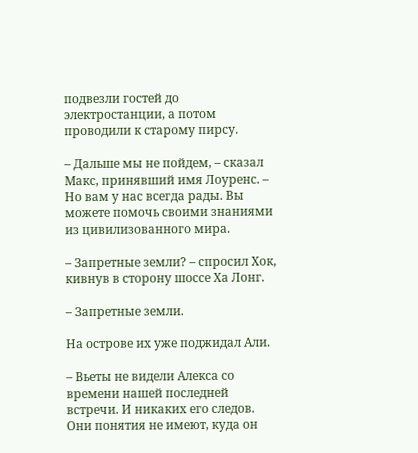подвезли гостей до электростанции, а потом проводили к старому пирсу.

– Дальше мы не пойдем, – сказал Макс, принявший имя Лоуренс. – Но вам у нас всегда рады. Вы можете помочь своими знаниями из цивилизованного мира.

– Запретные земли? – спросил Хок, кивнув в сторону шоссе Ха Лонг.

– Запретные земли.

На острове их уже поджидал Али.

– Вьеты не видели Алекса со времени нашей последней встречи. И никаких его следов. Они понятия не имеют, куда он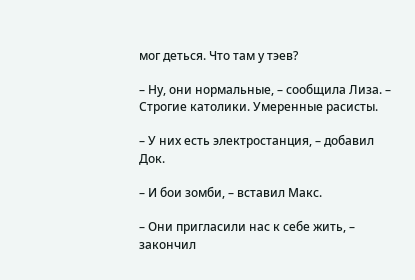мог деться. Что там у тэев?

– Ну, они нормальные, – сообщила Лиза. – Строгие католики. Умеренные расисты.

– У них есть электростанция, – добавил Док.

– И бои зомби, – вставил Макс.

– Они пригласили нас к себе жить, – закончил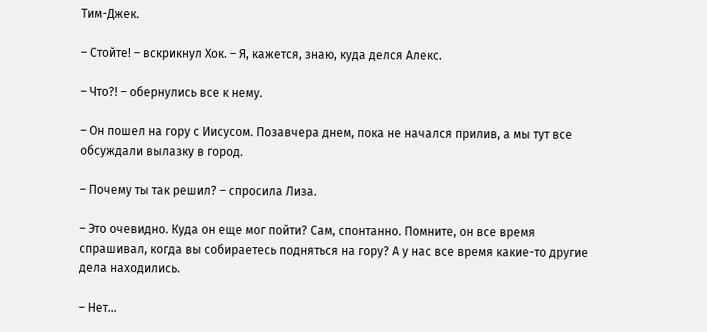Тим-Джек.

– Стойте! – вскрикнул Хок. – Я, кажется, знаю, куда делся Алекс.

– Что?! – обернулись все к нему.

– Он пошел на гору с Иисусом. Позавчера днем, пока не начался прилив, а мы тут все обсуждали вылазку в город.

– Почему ты так решил? – спросила Лиза.

– Это очевидно. Куда он еще мог пойти? Сам, спонтанно. Помните, он все время спрашивал, когда вы собираетесь подняться на гору? А у нас все время какие-то другие дела находились.

– Нет…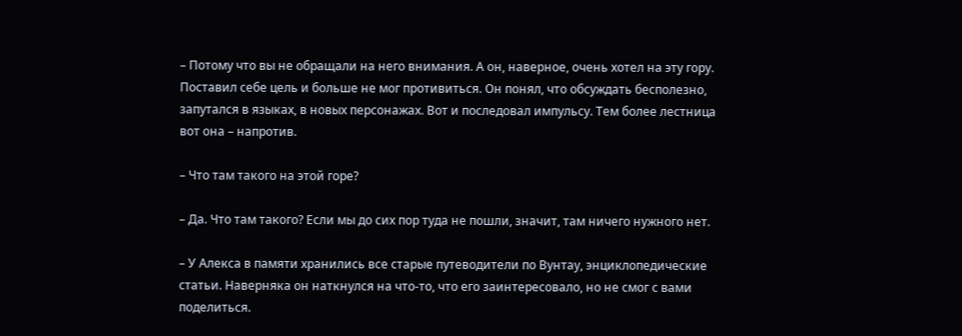– Потому что вы не обращали на него внимания. А он, наверное, очень хотел на эту гору. Поставил себе цель и больше не мог противиться. Он понял, что обсуждать бесполезно, запутался в языках, в новых персонажах. Вот и последовал импульсу. Тем более лестница вот она – напротив.

– Что там такого на этой горе?

– Да. Что там такого? Если мы до сих пор туда не пошли, значит, там ничего нужного нет.

– У Алекса в памяти хранились все старые путеводители по Вунтау, энциклопедические статьи. Наверняка он наткнулся на что-то, что его заинтересовало, но не смог с вами поделиться.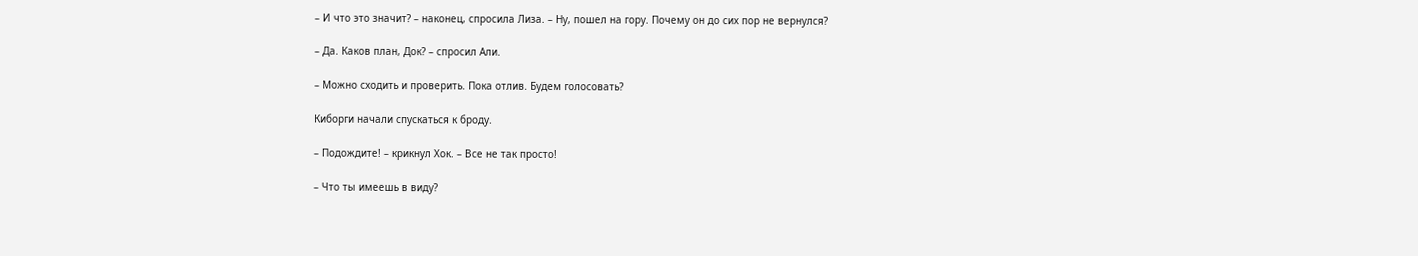– И что это значит? – наконец, спросила Лиза. – Ну, пошел на гору. Почему он до сих пор не вернулся?

– Да. Каков план, Док? – спросил Али.

– Можно сходить и проверить. Пока отлив. Будем голосовать?

Киборги начали спускаться к броду.

– Подождите! – крикнул Хок. – Все не так просто!

– Что ты имеешь в виду?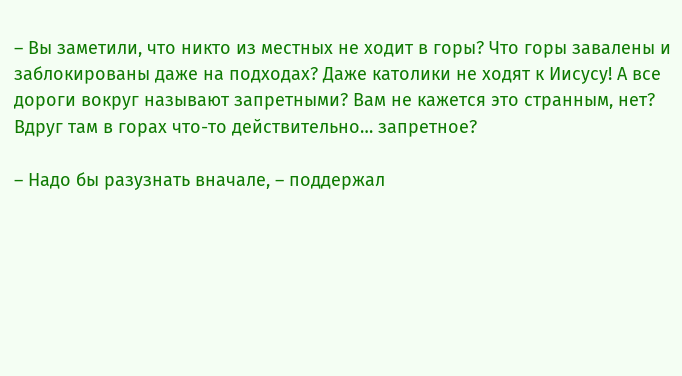– Вы заметили, что никто из местных не ходит в горы? Что горы завалены и заблокированы даже на подходах? Даже католики не ходят к Иисусу! А все дороги вокруг называют запретными? Вам не кажется это странным, нет? Вдруг там в горах что-то действительно… запретное?

– Надо бы разузнать вначале, – поддержал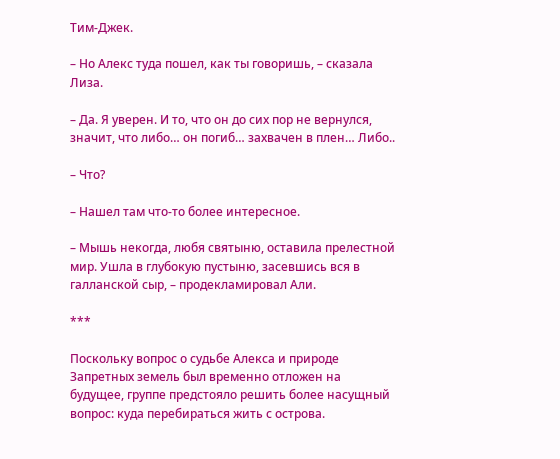Тим-Джек.

– Но Алекс туда пошел, как ты говоришь, – сказала Лиза.

– Да. Я уверен. И то, что он до сих пор не вернулся, значит, что либо… он погиб… захвачен в плен… Либо..

– Что?

– Нашел там что-то более интересное.

– Мышь некогда, любя святыню, оставила прелестной мир. Ушла в глубокую пустыню, засевшись вся в галланской сыр, – продекламировал Али.

***

Поскольку вопрос о судьбе Алекса и природе Запретных земель был временно отложен на будущее, группе предстояло решить более насущный вопрос: куда перебираться жить с острова.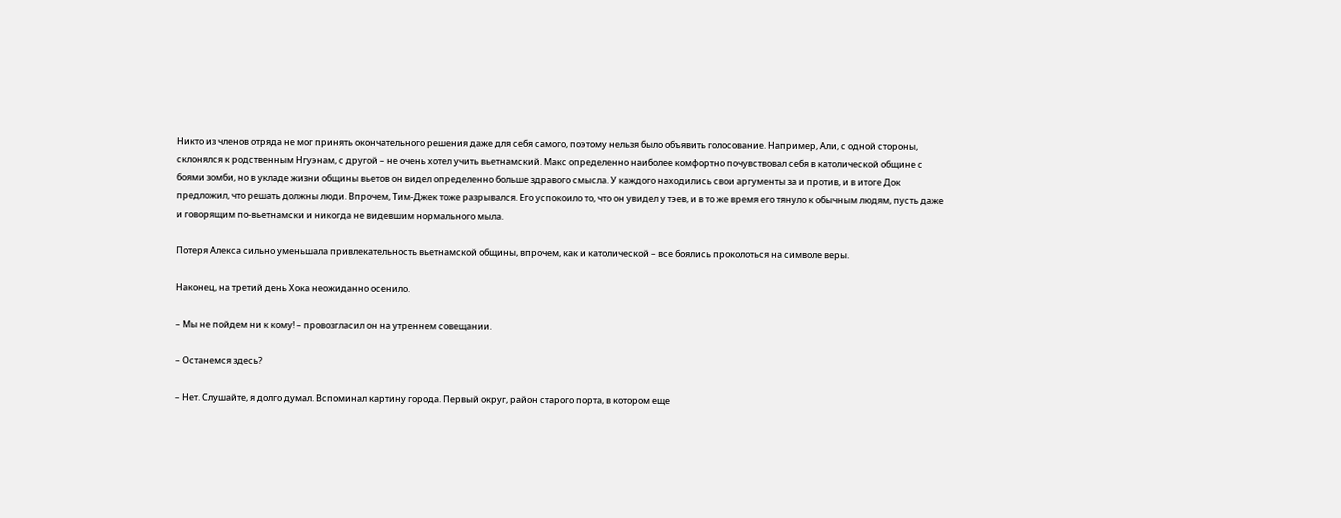Никто из членов отряда не мог принять окончательного решения даже для себя самого, поэтому нельзя было объявить голосование. Например, Али, с одной стороны, склонялся к родственным Нгуэнам, с другой – не очень хотел учить вьетнамский. Макс определенно наиболее комфортно почувствовал себя в католической общине с боями зомби, но в укладе жизни общины вьетов он видел определенно больше здравого смысла. У каждого находились свои аргументы за и против, и в итоге Док предложил, что решать должны люди. Впрочем, Тим-Джек тоже разрывался. Его успокоило то, что он увидел у тэев, и в то же время его тянуло к обычным людям, пусть даже и говорящим по-вьетнамски и никогда не видевшим нормального мыла.

Потеря Алекса сильно уменьшала привлекательность вьетнамской общины, впрочем, как и католической – все боялись проколоться на символе веры.

Наконец, на третий день Хока неожиданно осенило.

– Мы не пойдем ни к кому! – провозгласил он на утреннем совещании.

– Останемся здесь?

– Нет. Слушайте, я долго думал. Вспоминал картину города. Первый округ, район старого порта, в котором еще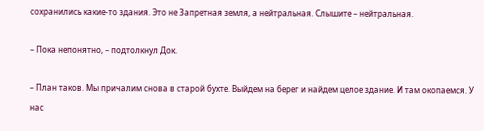сохранились какие-то здания. Это не Запретная земля, а нейтральная. Слышите – нейтральная.

– Пока непонятно, – подтолкнул Док.

– План таков. Мы причалим снова в старой бухте. Выйдем на берег и найдем целое здание. И там окопаемся. У нас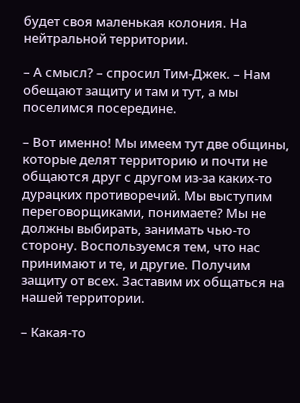будет своя маленькая колония. На нейтральной территории.

– А смысл? – спросил Тим-Джек. – Нам обещают защиту и там и тут, а мы поселимся посередине.

– Вот именно! Мы имеем тут две общины, которые делят территорию и почти не общаются друг с другом из-за каких-то дурацких противоречий. Мы выступим переговорщиками, понимаете? Мы не должны выбирать, занимать чью-то сторону. Воспользуемся тем, что нас принимают и те, и другие. Получим защиту от всех. Заставим их общаться на нашей территории.

– Какая-то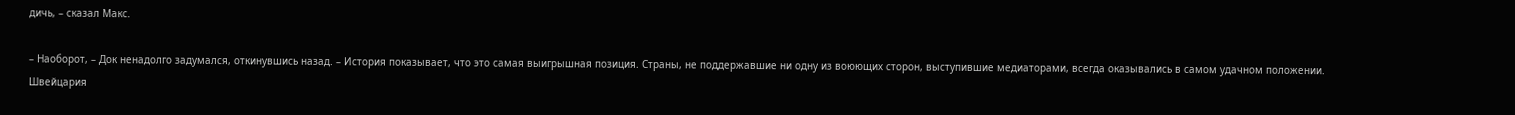дичь, – сказал Макс.

– Наоборот, – Док ненадолго задумался, откинувшись назад. – История показывает, что это самая выигрышная позиция. Страны, не поддержавшие ни одну из воюющих сторон, выступившие медиаторами, всегда оказывались в самом удачном положении. Швейцария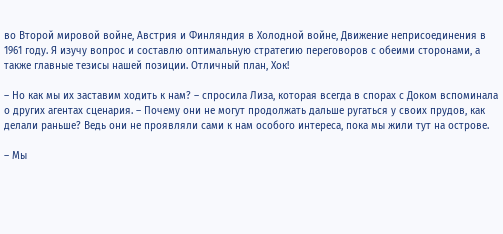во Второй мировой войне, Австрия и Финляндия в Холодной войне, Движение неприсоединения в 1961 году. Я изучу вопрос и составлю оптимальную стратегию переговоров с обеими сторонами, а также главные тезисы нашей позиции. Отличный план, Хок!

– Но как мы их заставим ходить к нам? – спросила Лиза, которая всегда в спорах с Доком вспоминала о других агентах сценария. – Почему они не могут продолжать дальше ругаться у своих прудов, как делали раньше? Ведь они не проявляли сами к нам особого интереса, пока мы жили тут на острове.

– Мы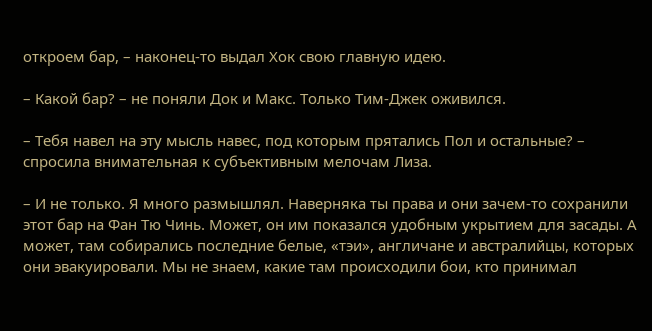откроем бар, – наконец-то выдал Хок свою главную идею.

– Какой бар? – не поняли Док и Макс. Только Тим-Джек оживился.

– Тебя навел на эту мысль навес, под которым прятались Пол и остальные? – спросила внимательная к субъективным мелочам Лиза.

– И не только. Я много размышлял. Наверняка ты права и они зачем-то сохранили этот бар на Фан Тю Чинь. Может, он им показался удобным укрытием для засады. А может, там собирались последние белые, «тэи», англичане и австралийцы, которых они эвакуировали. Мы не знаем, какие там происходили бои, кто принимал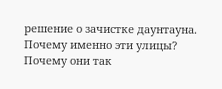решение о зачистке даунтауна. Почему именно эти улицы? Почему они так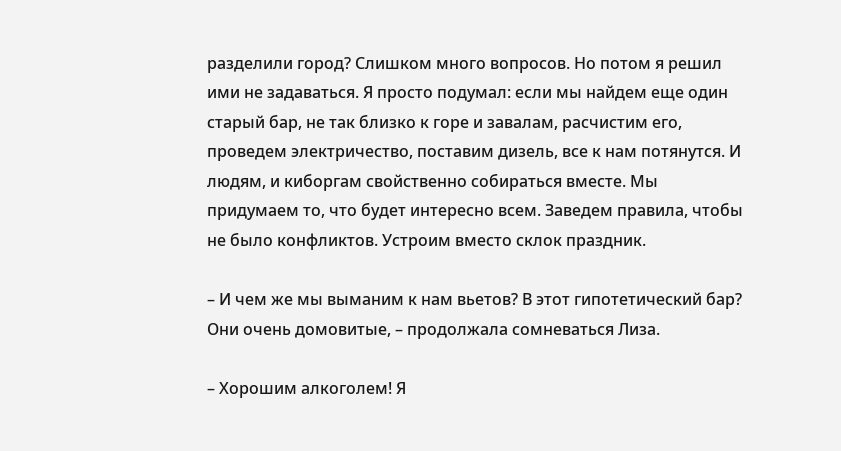разделили город? Слишком много вопросов. Но потом я решил ими не задаваться. Я просто подумал: если мы найдем еще один старый бар, не так близко к горе и завалам, расчистим его, проведем электричество, поставим дизель, все к нам потянутся. И людям, и киборгам свойственно собираться вместе. Мы придумаем то, что будет интересно всем. Заведем правила, чтобы не было конфликтов. Устроим вместо склок праздник.

– И чем же мы выманим к нам вьетов? В этот гипотетический бар? Они очень домовитые, – продолжала сомневаться Лиза.

– Хорошим алкоголем! Я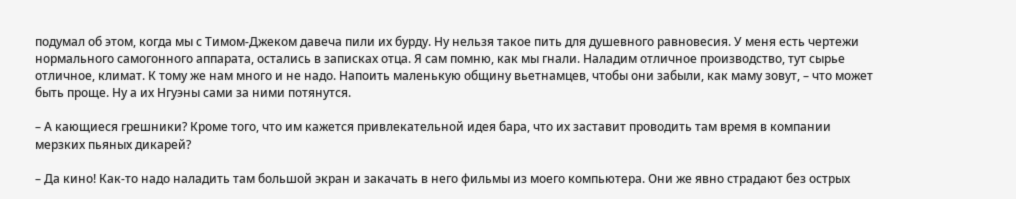подумал об этом, когда мы с Тимом-Джеком давеча пили их бурду. Ну нельзя такое пить для душевного равновесия. У меня есть чертежи нормального самогонного аппарата, остались в записках отца. Я сам помню, как мы гнали. Наладим отличное производство, тут сырье отличное, климат. К тому же нам много и не надо. Напоить маленькую общину вьетнамцев, чтобы они забыли, как маму зовут, – что может быть проще. Ну а их Нгуэны сами за ними потянутся.

– А кающиеся грешники? Кроме того, что им кажется привлекательной идея бара, что их заставит проводить там время в компании мерзких пьяных дикарей?

– Да кино! Как-то надо наладить там большой экран и закачать в него фильмы из моего компьютера. Они же явно страдают без острых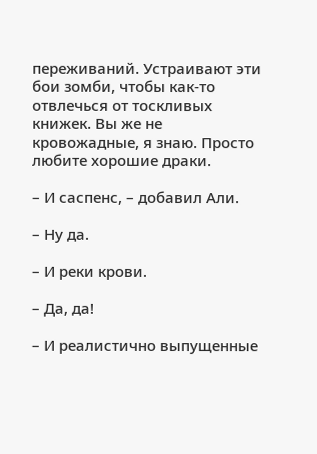переживаний. Устраивают эти бои зомби, чтобы как-то отвлечься от тоскливых книжек. Вы же не кровожадные, я знаю. Просто любите хорошие драки.

– И саспенс, – добавил Али.

– Ну да.

– И реки крови.

– Да, да!

– И реалистично выпущенные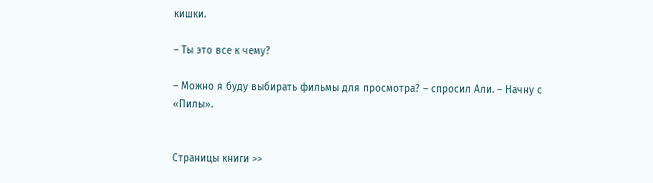кишки.

– Ты это все к чему?

– Можно я буду выбирать фильмы для просмотра? – спросил Али. – Начну с «Пилы».


Страницы книги >>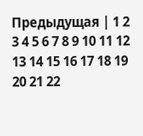Предыдущая | 1 2 3 4 5 6 7 8 9 10 11 12 13 14 15 16 17 18 19 20 21 22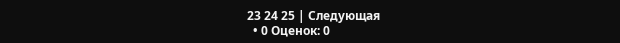23 24 25 | Следующая
  • 0 Оценок: 0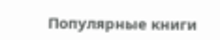Популярные книги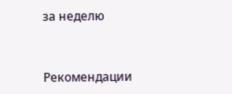за неделю


Рекомендации